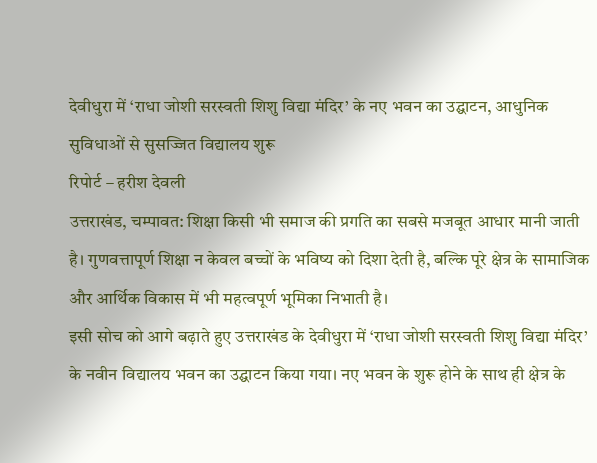देवीधुरा में ‘राधा जोशी सरस्वती शिशु विद्या मंदिर’ के नए भवन का उद्घाटन, आधुनिक सुविधाओं से सुसज्जित विद्यालय शुरू
रिपोर्ट – हरीश देवली
उत्तराखंड, चम्पावत: शिक्षा किसी भी समाज की प्रगति का सबसे मजबूत आधार मानी जाती है। गुणवत्तापूर्ण शिक्षा न केवल बच्चों के भविष्य को दिशा देती है, बल्कि पूरे क्षेत्र के सामाजिक और आर्थिक विकास में भी महत्वपूर्ण भूमिका निभाती है।
इसी सोच को आगे बढ़ाते हुए उत्तराखंड के देवीधुरा में ‘राधा जोशी सरस्वती शिशु विद्या मंदिर’ के नवीन विद्यालय भवन का उद्घाटन किया गया। नए भवन के शुरू होने के साथ ही क्षेत्र के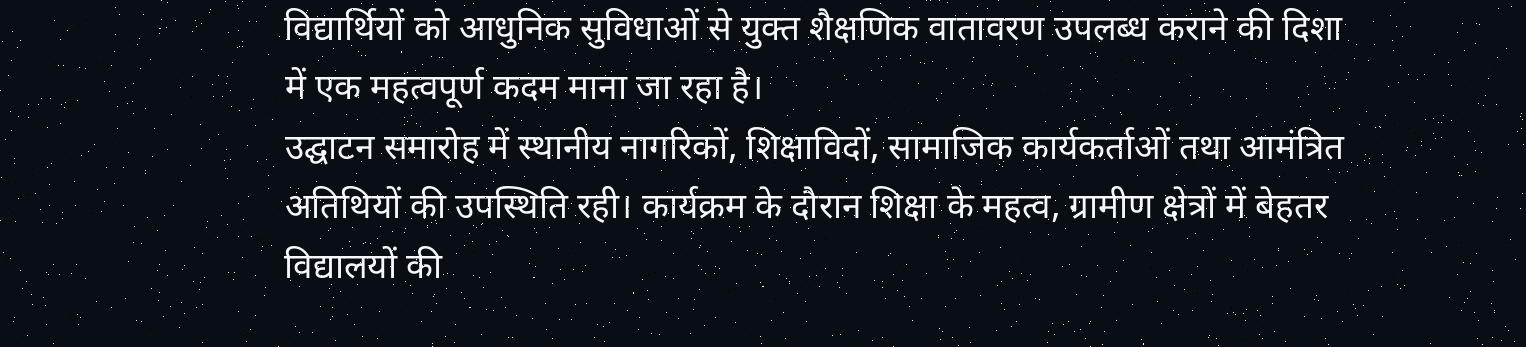विद्यार्थियों को आधुनिक सुविधाओं से युक्त शैक्षणिक वातावरण उपलब्ध कराने की दिशा में एक महत्वपूर्ण कदम माना जा रहा है।
उद्घाटन समारोह में स्थानीय नागरिकों, शिक्षाविदों, सामाजिक कार्यकर्ताओं तथा आमंत्रित अतिथियों की उपस्थिति रही। कार्यक्रम के दौरान शिक्षा के महत्व, ग्रामीण क्षेत्रों में बेहतर विद्यालयों की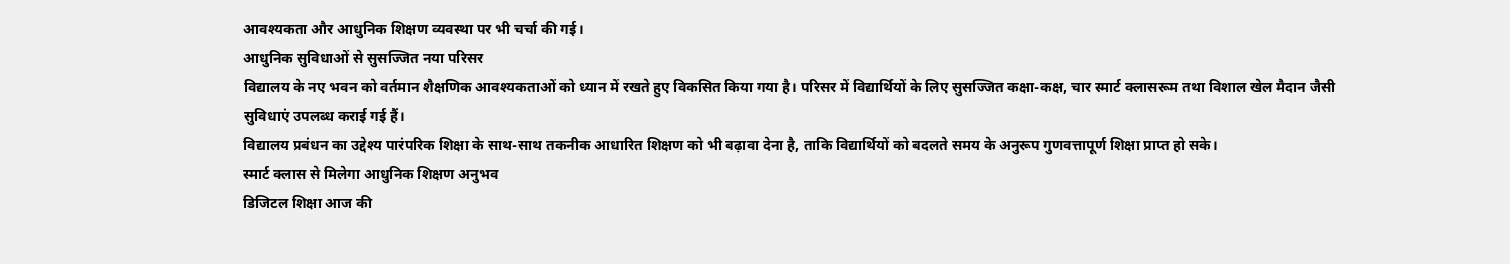आवश्यकता और आधुनिक शिक्षण व्यवस्था पर भी चर्चा की गई।
आधुनिक सुविधाओं से सुसज्जित नया परिसर
विद्यालय के नए भवन को वर्तमान शैक्षणिक आवश्यकताओं को ध्यान में रखते हुए विकसित किया गया है। परिसर में विद्यार्थियों के लिए सुसज्जित कक्षा-कक्ष, चार स्मार्ट क्लासरूम तथा विशाल खेल मैदान जैसी सुविधाएं उपलब्ध कराई गई हैं।
विद्यालय प्रबंधन का उद्देश्य पारंपरिक शिक्षा के साथ-साथ तकनीक आधारित शिक्षण को भी बढ़ावा देना है, ताकि विद्यार्थियों को बदलते समय के अनुरूप गुणवत्तापूर्ण शिक्षा प्राप्त हो सके।
स्मार्ट क्लास से मिलेगा आधुनिक शिक्षण अनुभव
डिजिटल शिक्षा आज की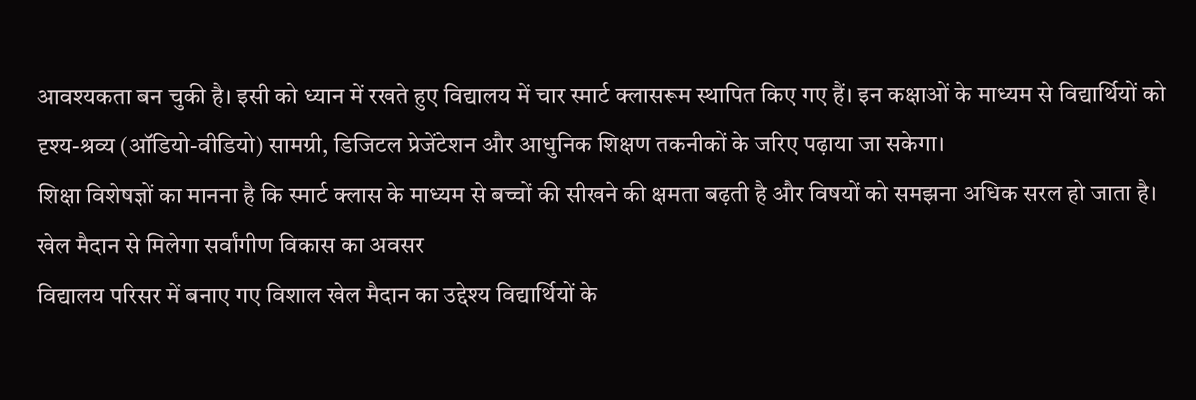आवश्यकता बन चुकी है। इसी को ध्यान में रखते हुए विद्यालय में चार स्मार्ट क्लासरूम स्थापित किए गए हैं। इन कक्षाओं के माध्यम से विद्यार्थियों को दृश्य-श्रव्य (ऑडियो-वीडियो) सामग्री, डिजिटल प्रेजेंटेशन और आधुनिक शिक्षण तकनीकों के जरिए पढ़ाया जा सकेगा।
शिक्षा विशेषज्ञों का मानना है कि स्मार्ट क्लास के माध्यम से बच्चों की सीखने की क्षमता बढ़ती है और विषयों को समझना अधिक सरल हो जाता है।
खेल मैदान से मिलेगा सर्वांगीण विकास का अवसर
विद्यालय परिसर में बनाए गए विशाल खेल मैदान का उद्देश्य विद्यार्थियों के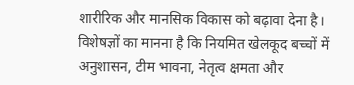शारीरिक और मानसिक विकास को बढ़ावा देना है।
विशेषज्ञों का मानना है कि नियमित खेलकूद बच्चों में अनुशासन, टीम भावना, नेतृत्व क्षमता और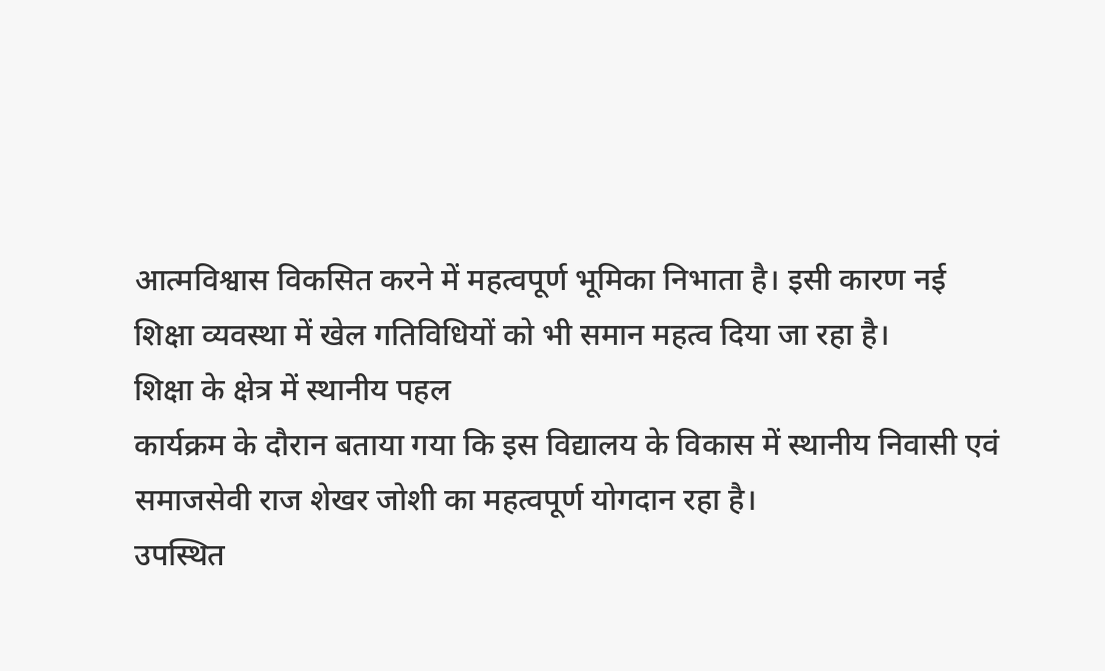आत्मविश्वास विकसित करने में महत्वपूर्ण भूमिका निभाता है। इसी कारण नई शिक्षा व्यवस्था में खेल गतिविधियों को भी समान महत्व दिया जा रहा है।
शिक्षा के क्षेत्र में स्थानीय पहल
कार्यक्रम के दौरान बताया गया कि इस विद्यालय के विकास में स्थानीय निवासी एवं समाजसेवी राज शेखर जोशी का महत्वपूर्ण योगदान रहा है।
उपस्थित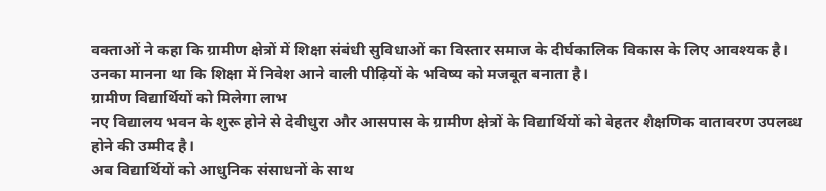वक्ताओं ने कहा कि ग्रामीण क्षेत्रों में शिक्षा संबंधी सुविधाओं का विस्तार समाज के दीर्घकालिक विकास के लिए आवश्यक है। उनका मानना था कि शिक्षा में निवेश आने वाली पीढ़ियों के भविष्य को मजबूत बनाता है।
ग्रामीण विद्यार्थियों को मिलेगा लाभ
नए विद्यालय भवन के शुरू होने से देवीधुरा और आसपास के ग्रामीण क्षेत्रों के विद्यार्थियों को बेहतर शैक्षणिक वातावरण उपलब्ध होने की उम्मीद है।
अब विद्यार्थियों को आधुनिक संसाधनों के साथ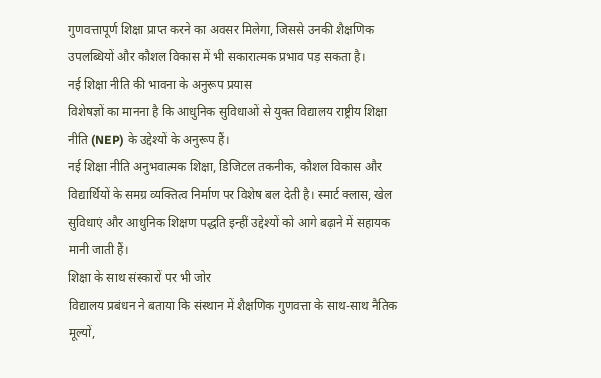गुणवत्तापूर्ण शिक्षा प्राप्त करने का अवसर मिलेगा, जिससे उनकी शैक्षणिक उपलब्धियों और कौशल विकास में भी सकारात्मक प्रभाव पड़ सकता है।
नई शिक्षा नीति की भावना के अनुरूप प्रयास
विशेषज्ञों का मानना है कि आधुनिक सुविधाओं से युक्त विद्यालय राष्ट्रीय शिक्षा नीति (NEP) के उद्देश्यों के अनुरूप हैं।
नई शिक्षा नीति अनुभवात्मक शिक्षा, डिजिटल तकनीक, कौशल विकास और विद्यार्थियों के समग्र व्यक्तित्व निर्माण पर विशेष बल देती है। स्मार्ट क्लास, खेल सुविधाएं और आधुनिक शिक्षण पद्धति इन्हीं उद्देश्यों को आगे बढ़ाने में सहायक मानी जाती हैं।
शिक्षा के साथ संस्कारों पर भी जोर
विद्यालय प्रबंधन ने बताया कि संस्थान में शैक्षणिक गुणवत्ता के साथ-साथ नैतिक मूल्यों,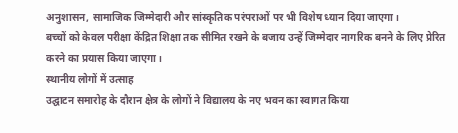अनुशासन, सामाजिक जिम्मेदारी और सांस्कृतिक परंपराओं पर भी विशेष ध्यान दिया जाएगा।
बच्चों को केवल परीक्षा केंद्रित शिक्षा तक सीमित रखने के बजाय उन्हें जिम्मेदार नागरिक बनने के लिए प्रेरित करने का प्रयास किया जाएगा।
स्थानीय लोगों में उत्साह
उद्घाटन समारोह के दौरान क्षेत्र के लोगों ने विद्यालय के नए भवन का स्वागत किया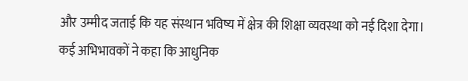और उम्मीद जताई कि यह संस्थान भविष्य में क्षेत्र की शिक्षा व्यवस्था को नई दिशा देगा।
कई अभिभावकों ने कहा कि आधुनिक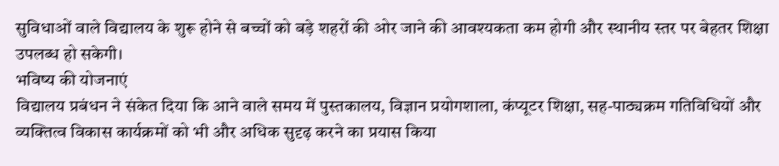सुविधाओं वाले विद्यालय के शुरू होने से बच्चों को बड़े शहरों की ओर जाने की आवश्यकता कम होगी और स्थानीय स्तर पर बेहतर शिक्षा उपलब्ध हो सकेगी।
भविष्य की योजनाएं
विद्यालय प्रबंधन ने संकेत दिया कि आने वाले समय में पुस्तकालय, विज्ञान प्रयोगशाला, कंप्यूटर शिक्षा, सह-पाठ्यक्रम गतिविधियों और व्यक्तित्व विकास कार्यक्रमों को भी और अधिक सुदृढ़ करने का प्रयास किया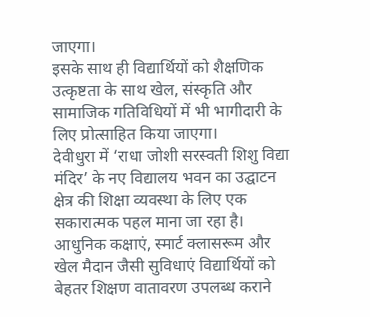जाएगा।
इसके साथ ही विद्यार्थियों को शैक्षणिक उत्कृष्टता के साथ खेल, संस्कृति और सामाजिक गतिविधियों में भी भागीदारी के लिए प्रोत्साहित किया जाएगा।
देवीधुरा में ‘राधा जोशी सरस्वती शिशु विद्या मंदिर’ के नए विद्यालय भवन का उद्घाटन क्षेत्र की शिक्षा व्यवस्था के लिए एक सकारात्मक पहल माना जा रहा है। आधुनिक कक्षाएं, स्मार्ट क्लासरूम और खेल मैदान जैसी सुविधाएं विद्यार्थियों को बेहतर शिक्षण वातावरण उपलब्ध कराने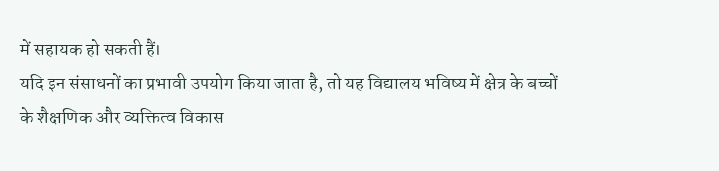में सहायक हो सकती हैं।
यदि इन संसाधनों का प्रभावी उपयोग किया जाता है, तो यह विद्यालय भविष्य में क्षेत्र के बच्चों के शैक्षणिक और व्यक्तित्व विकास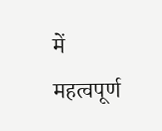में महत्वपूर्ण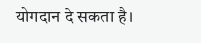योगदान दे सकता है।